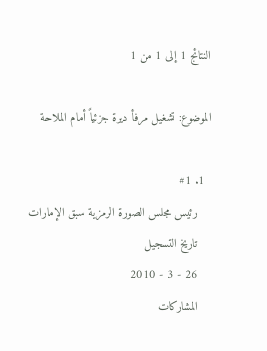النتائج 1 إلى 1 من 1

الموضوع: تشغيل مرفأ ديرة جزئياً أمام الملاحة

  1. #1
    رئيس مجلس الصورة الرمزية سبق الإمارات
    تاريخ التسجيل
    26 - 3 - 2010
    المشاركات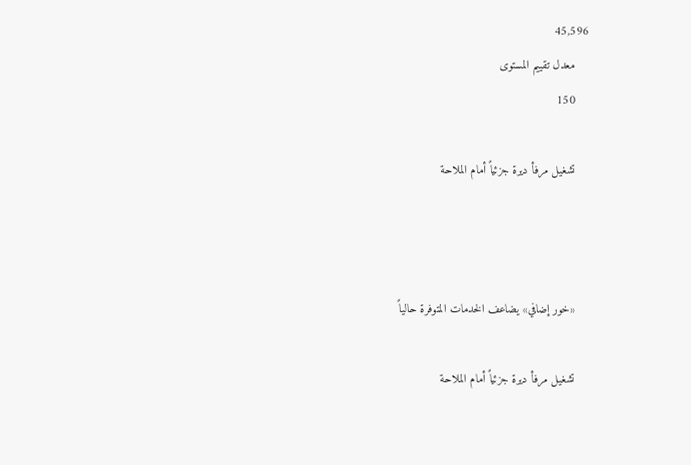45,596
    معدل تقييم المستوى
    150

    تشغيل مرفأ ديرة جزئياً أمام الملاحة



    «خور إضافي» يضاعف الخدمات المتوفرة حالياً

    تشغيل مرفأ ديرة جزئياً أمام الملاحة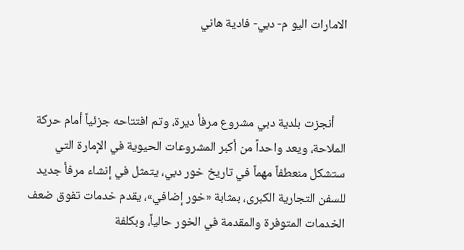الامارات اليو م- دبي- فادية هاني



    أنجزت بلدية دبي مشروع مرفأ ديرة، وتم افتتاحه جزئياً أمام حركة الملاحة، ويعد واحداً من أكبر المشروعات الحيوية في الإمارة التي ستشكل منعطفاً مهماً في تاريخ خور دبي، يتمثل في إنشاء مرفأ جديد للسفن التجارية الكبرى، بمثابة «خور إضافي»، يقدم خدمات تفوق ضعف الخدمات المتوفرة والمقدمة في الخور حالياً، وبكلفة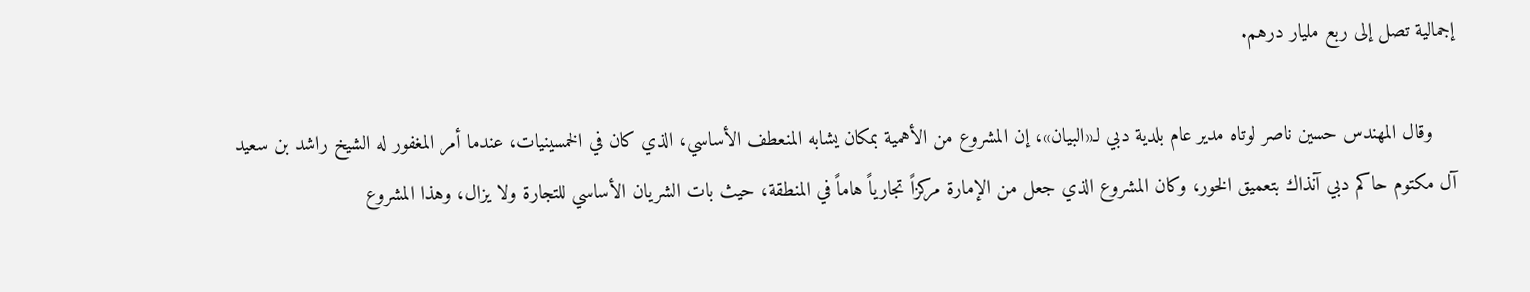إجمالية تصل إلى ربع مليار درهم.

    وقال المهندس حسين ناصر لوتاه مدير عام بلدية دبي لـ«البيان»، إن المشروع من الأهمية بمكان يشابه المنعطف الأساسي، الذي كان في الخمسينيات، عندما أمر المغفور له الشيخ راشد بن سعيد آل مكتوم حاكم دبي آنذاك بتعميق الخور، وكان المشروع الذي جعل من الإمارة مركزاً تجارياً هاماً في المنطقة، حيث بات الشريان الأساسي للتجارة ولا يزال، وهذا المشروع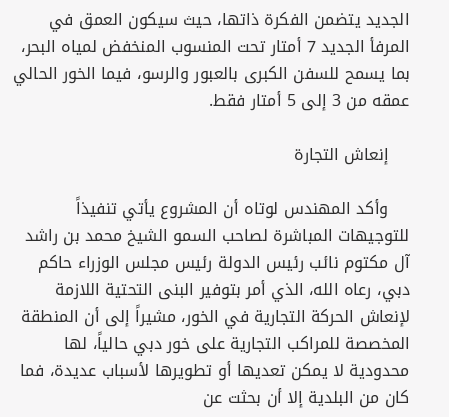الجديد يتضمن الفكرة ذاتها، حيث سيكون العمق في المرفأ الجديد 7 أمتار تحت المنسوب المنخفض لمياه البحر، بما يسمح للسفن الكبرى بالعبور والرسو، فيما الخور الحالي عمقه من 3 إلى 5 أمتار فقط.

    إنعاش التجارة

    وأكد المهندس لوتاه أن المشروع يأتي تنفيذاً للتوجيهات المباشرة لصاحب السمو الشيخ محمد بن راشد آل مكتوم نائب رئيس الدولة رئيس مجلس الوزراء حاكم دبي، رعاه الله، الذي أمر بتوفير البنى التحتية اللازمة لإنعاش الحركة التجارية في الخور، مشيراً إلى أن المنطقة المخصصة للمراكب التجارية على خور دبي حالياً، لها محدودية لا يمكن تعديها أو تطويرها لأسباب عديدة، فما كان من البلدية إلا أن بحثت عن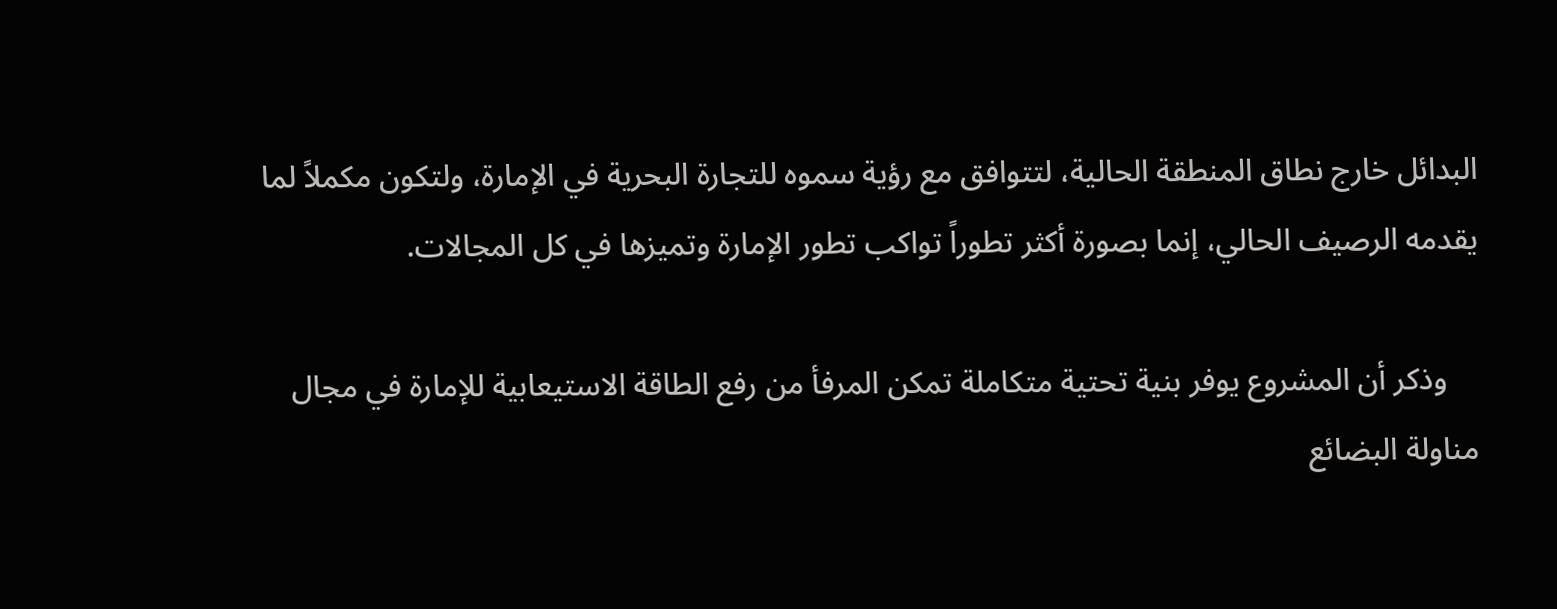البدائل خارج نطاق المنطقة الحالية، لتتوافق مع رؤية سموه للتجارة البحرية في الإمارة، ولتكون مكملاً لما يقدمه الرصيف الحالي، إنما بصورة أكثر تطوراً تواكب تطور الإمارة وتميزها في كل المجالات.

    وذكر أن المشروع يوفر بنية تحتية متكاملة تمكن المرفأ من رفع الطاقة الاستيعابية للإمارة في مجال مناولة البضائع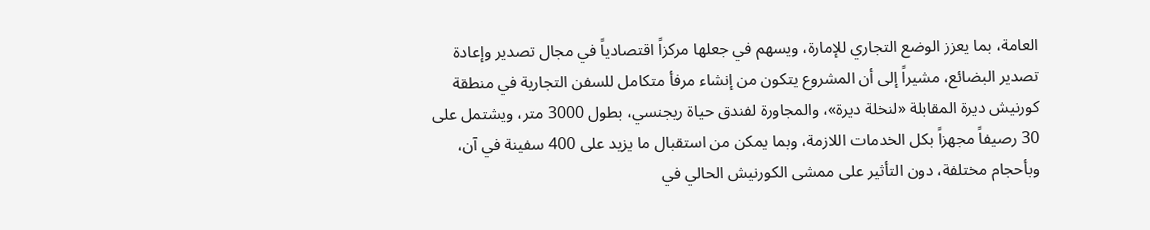العامة، بما يعزز الوضع التجاري للإمارة، ويسهم في جعلها مركزاً اقتصادياً في مجال تصدير وإعادة تصدير البضائع، مشيراً إلى أن المشروع يتكون من إنشاء مرفأ متكامل للسفن التجارية في منطقة كورنيش ديرة المقابلة «لنخلة ديرة»، والمجاورة لفندق حياة ريجنسي، بطول 3000 متر، ويشتمل على 30 رصيفاً مجهزاً بكل الخدمات اللازمة، وبما يمكن من استقبال ما يزيد على 400 سفينة في آن، وبأحجام مختلفة، دون التأثير على ممشى الكورنيش الحالي في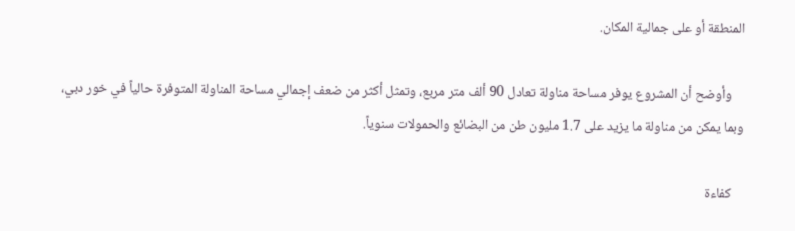المنطقة أو على جمالية المكان.

    وأوضح أن المشروع يوفر مساحة مناولة تعادل 90 ألف متر مربع، وتمثل أكثر من ضعف إجمالي مساحة المناولة المتوفرة حالياً في خور دبي، وبما يمكن من مناولة ما يزيد على 1.7 مليون طن من البضائع والحمولات سنوياً.

    كفاءة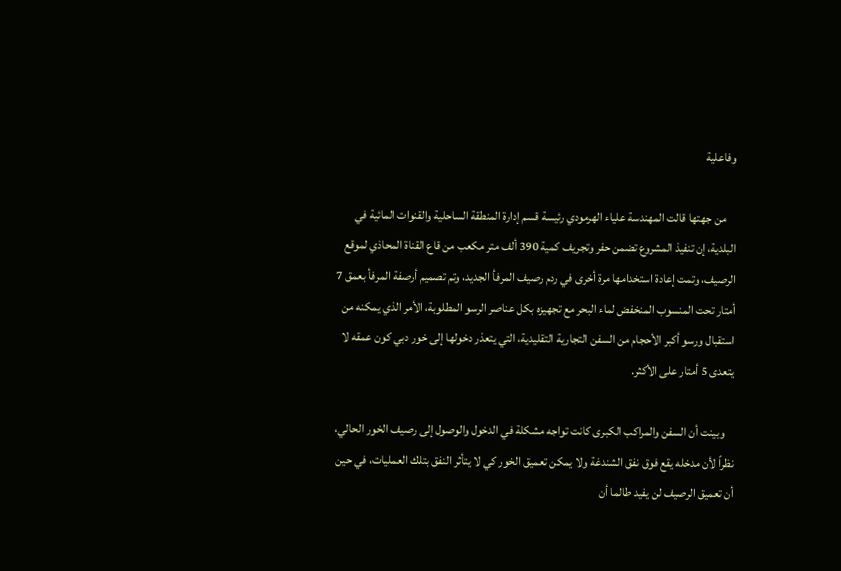وفاعلية

    من جهتها قالت المهندسة علياء الهرمودي رئيسة قسم إدارة المنطقة الساحلية والقنوات المائية في البلدية، إن تنفيذ المشروع تضمن حفر وتجريف كمية 390 ألف متر مكعب من قاع القناة المحاذي لموقع الرصيف، وتمت إعادة استخدامها مرة أخرى في ردم رصيف المرفأ الجديد، وتم تصميم أرصفة المرفأ بعمق 7 أمتار تحت المنسوب المنخفض لماء البحر مع تجهيزه بكل عناصر الرسو المطلوبة، الأمر الذي يمكنه من استقبال ورسو أكبر الأحجام من السفن التجارية التقليدية، التي يتعذر دخولها إلى خور دبي كون عمقه لا يتعدى 5 أمتار على الأكثر.

    وبينت أن السفن والمراكب الكبرى كانت تواجه مشكلة في الدخول والوصول إلى رصيف الخور الحالي، نظراً لأن مدخله يقع فوق نفق الشندغة ولا يمكن تعميق الخور كي لا يتأثر النفق بتلك العمليات، في حين أن تعميق الرصيف لن يفيد طالما أن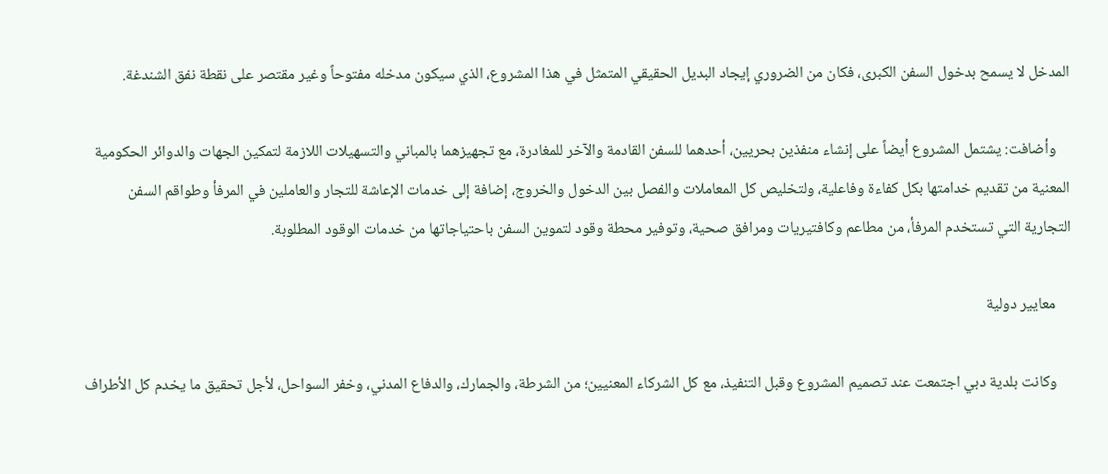المدخل لا يسمح بدخول السفن الكبرى، فكان من الضروري إيجاد البديل الحقيقي المتمثل في هذا المشروع، الذي سيكون مدخله مفتوحاً وغير مقتصر على نقطة نفق الشندغة.

    وأضافت: يشتمل المشروع أيضاً على إنشاء منفذين بحريين، أحدهما للسفن القادمة والآخر للمغادرة، مع تجهيزهما بالمباني والتسهيلات اللازمة لتمكين الجهات والدوائر الحكومية المعنية من تقديم خدامتها بكل كفاءة وفاعلية، ولتخليص كل المعاملات والفصل بين الدخول والخروج، إضافة إلى خدمات الإعاشة للتجار والعاملين في المرفأ وطواقم السفن التجارية التي تستخدم المرفأ، من مطاعم وكافتيريات ومرافق صحية، وتوفير محطة وقود لتموين السفن باحتياجاتها من خدمات الوقود المطلوبة.

    معايير دولية

    وكانت بلدية دبي اجتمعت عند تصميم المشروع وقبل التنفيذ، مع كل الشركاء المعنيين؛ من الشرطة، والجمارك، والدفاع المدني، وخفر السواحل، لأجل تحقيق ما يخدم كل الأطراف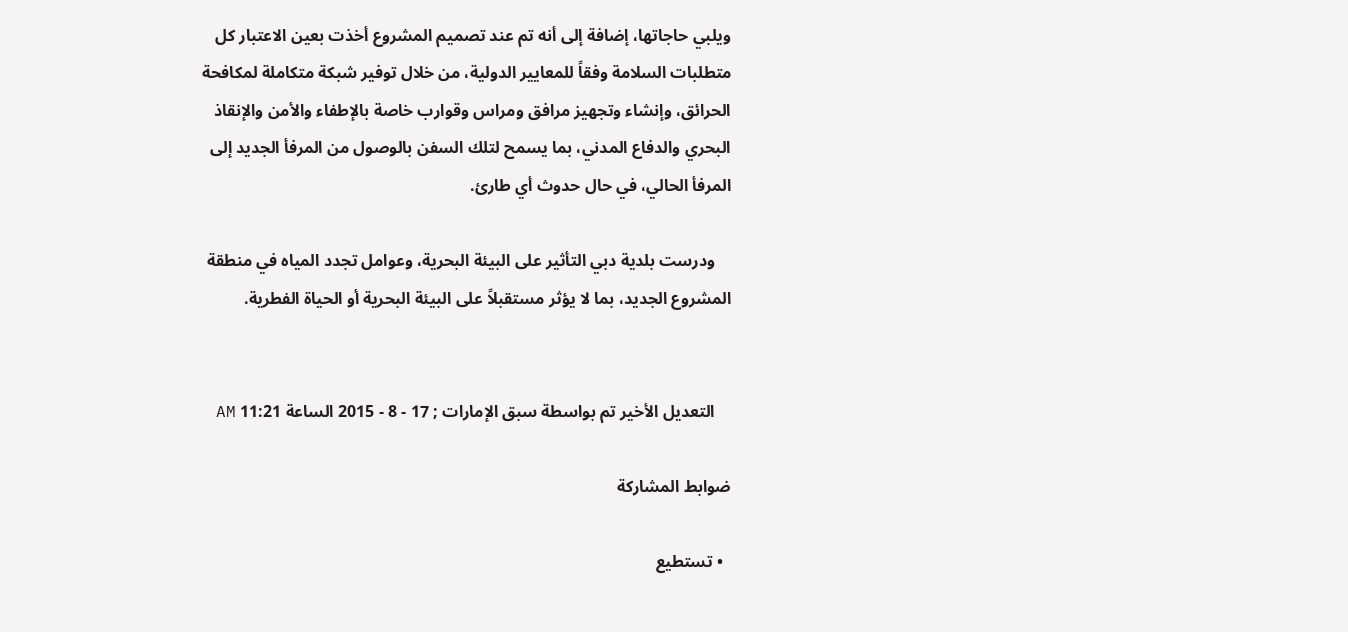ويلبي حاجاتها، إضافة إلى أنه تم عند تصميم المشروع أخذت بعين الاعتبار كل متطلبات السلامة وفقاً للمعايير الدولية، من خلال توفير شبكة متكاملة لمكافحة الحرائق، وإنشاء وتجهيز مرافق ومراس وقوارب خاصة بالإطفاء والأمن والإنقاذ البحري والدفاع المدني، بما يسمح لتلك السفن بالوصول من المرفأ الجديد إلى المرفأ الحالي، في حال حدوث أي طارئ.

    ودرست بلدية دبي التأثير على البيئة البحرية، وعوامل تجدد المياه في منطقة المشروع الجديد، بما لا يؤثر مستقبلاً على البيئة البحرية أو الحياة الفطرية.


    التعديل الأخير تم بواسطة سبق الإمارات ; 17 - 8 - 2015 الساعة 11:21 AM

ضوابط المشاركة

  • تستطيع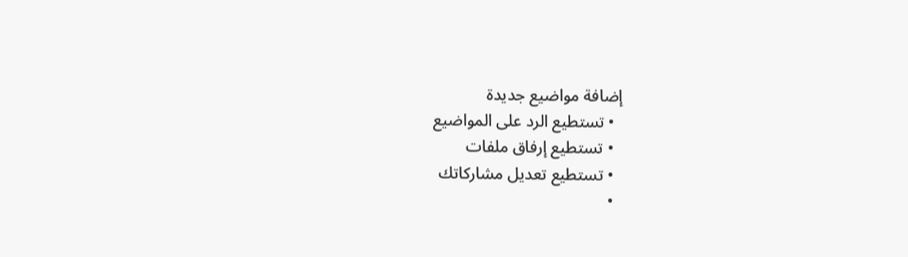إضافة مواضيع جديدة
  • تستطيع الرد على المواضيع
  • تستطيع إرفاق ملفات
  • تستطيع تعديل مشاركاتك
  •